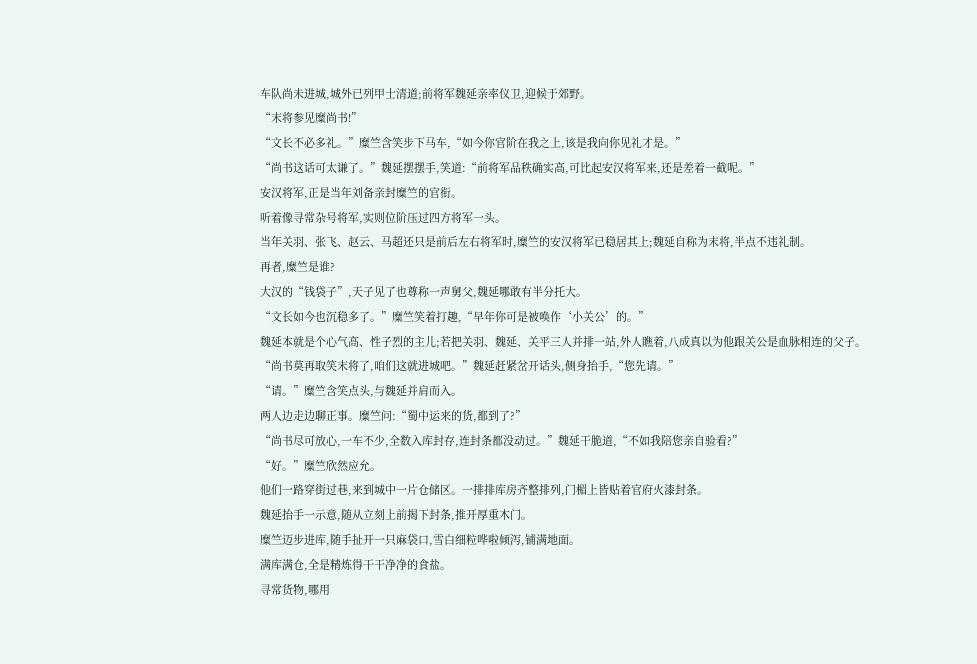车队尚未进城,城外已列甲士清道;前将军魏延亲率仪卫,迎候于郊野。
“末将参见糜尚书!”
“文长不必多礼。”糜竺含笑步下马车,“如今你官阶在我之上,该是我向你见礼才是。”
“尚书这话可太谦了。”魏延摆摆手,笑道:“前将军品秩确实高,可比起安汉将军来,还是差着一截呢。”
安汉将军,正是当年刘备亲封糜竺的官衔。
听着像寻常杂号将军,实则位阶压过四方将军一头。
当年关羽、张飞、赵云、马超还只是前后左右将军时,糜竺的安汉将军已稳居其上;魏延自称为末将,半点不违礼制。
再者,糜竺是谁?
大汉的“钱袋子”,天子见了也尊称一声舅父,魏延哪敢有半分托大。
“文长如今也沉稳多了。”糜竺笑着打趣,“早年你可是被唤作‘小关公’的。”
魏延本就是个心气高、性子烈的主儿;若把关羽、魏延、关平三人并排一站,外人瞧着,八成真以为他跟关公是血脉相连的父子。
“尚书莫再取笑末将了,咱们这就进城吧。”魏延赶紧岔开话头,侧身抬手,“您先请。”
“请。”糜竺含笑点头,与魏延并肩而入。
两人边走边聊正事。糜竺问:“蜀中运来的货,都到了?”
“尚书尽可放心,一车不少,全数入库封存,连封条都没动过。”魏延干脆道,“不如我陪您亲自验看?”
“好。”糜竺欣然应允。
他们一路穿街过巷,来到城中一片仓储区。一排排库房齐整排列,门楣上皆贴着官府火漆封条。
魏延抬手一示意,随从立刻上前揭下封条,推开厚重木门。
糜竺迈步进库,随手扯开一只麻袋口,雪白细粒哗啦倾泻,铺满地面。
满库满仓,全是精炼得干干净净的食盐。
寻常货物,哪用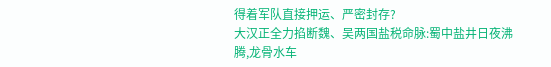得着军队直接押运、严密封存?
大汉正全力掐断魏、吴两国盐税命脉:蜀中盐井日夜沸腾,龙骨水车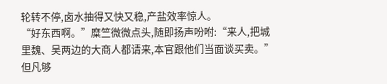轮转不停,卤水抽得又快又稳,产盐效率惊人。
“好东西啊。”糜竺微微点头,随即扬声吩咐:“来人,把城里魏、吴两边的大商人都请来,本官跟他们当面谈买卖。”
但凡够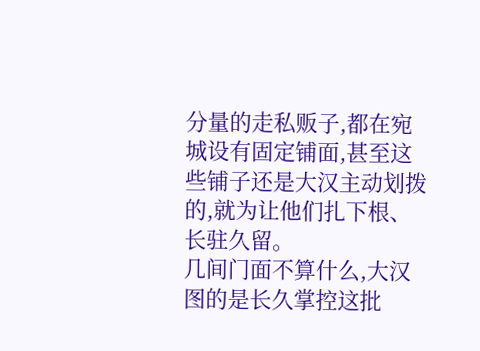分量的走私贩子,都在宛城设有固定铺面,甚至这些铺子还是大汉主动划拨的,就为让他们扎下根、长驻久留。
几间门面不算什么,大汉图的是长久掌控这批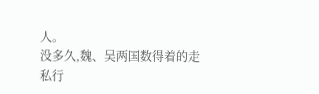人。
没多久,魏、吴两国数得着的走私行